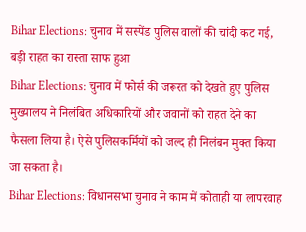Bihar Elections: चुनाव में सस्पेंड पुलिस वालों की चांदी कट गई, बड़ी राहत का रास्ता साफ हुआ
Bihar Elections: चुनाव में फोर्स की जरूरत को देखते हुए पुलिस मुख्यालय ने निलंबित अधिकारियों और जवानों को राहत देने का फैसला लिया है। ऐसे पुलिसकर्मियों को जल्द ही निलंबन मुक्त किया जा सकता है।
Bihar Elections: विधानसभा चुनाव ने काम में कोताही या लापरवाह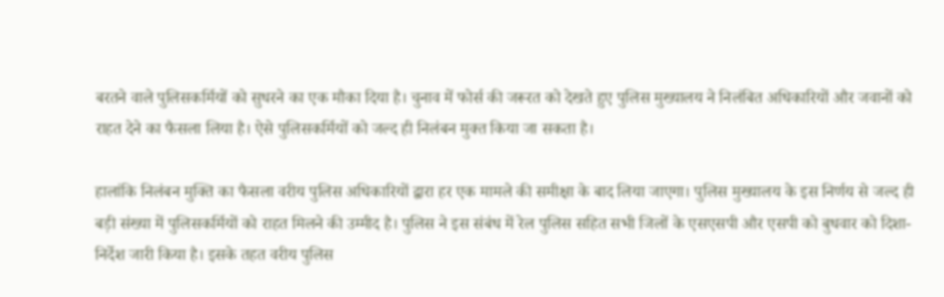बरतने वाले पुलिसकर्मियों को सुधरने का एक मौका दिया है। चुनाव में फोर्स की जरूरत को देखते हुए पुलिस मुख्यालय ने निलंबित अधिकारियों और जवानों को राहत देने का फैसला लिया है। ऐसे पुलिसकर्मियों को जल्द ही निलंबन मुक्त किया जा सकता है।

हालांकि निलंबन मुक्ति का फैसला वरीय पुलिस अधिकारियों द्वारा हर एक मामले की समीक्षा के बाद लिया जाएगा। पुलिस मुख्यालय के इस निर्णय से जल्द ही बड़ी संख्या में पुलिसकर्मियों को राहत मिलने की उम्मीद है। पुलिस ने इस संबंध में रेल पुलिस सहित सभी जिलों के एसएसपी और एसपी को बुधवार को दिशा-निर्देश जारी किया है। इसके तहत वरीय पुलिस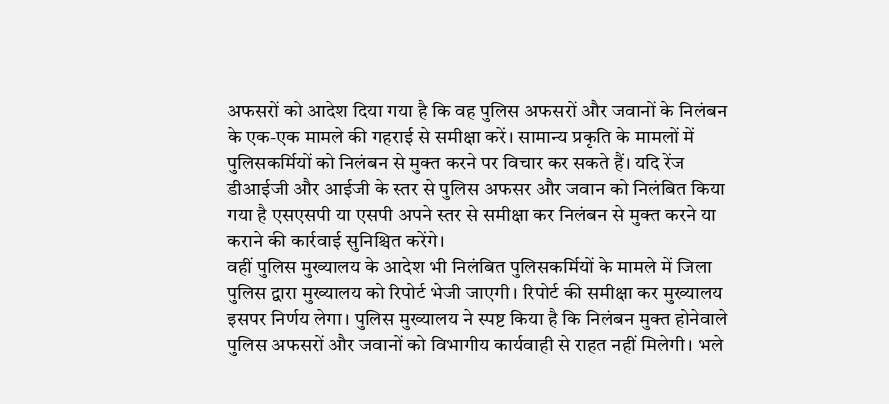अफसरों को आदेश दिया गया है कि वह पुलिस अफसरों और जवानों के निलंबन के एक-एक मामले की गहराई से समीक्षा करें। सामान्य प्रकृति के मामलों में पुलिसकर्मियों को निलंबन से मुक्त करने पर विचार कर सकते हैं। यदि रेंज डीआईजी और आईजी के स्तर से पुलिस अफसर और जवान को निलंबित किया गया है एसएसपी या एसपी अपने स्तर से समीक्षा कर निलंबन से मुक्त करने या कराने की कार्रवाई सुनिश्चित करेंगे।
वहीं पुलिस मुख्यालय के आदेश भी निलंबित पुलिसकर्मियों के मामले में जिला पुलिस द्वारा मुख्यालय को रिपोर्ट भेजी जाएगी। रिपोर्ट की समीक्षा कर मुख्यालय इसपर निर्णय लेगा। पुलिस मुख्यालय ने स्पष्ट किया है कि निलंबन मुक्त होनेवाले पुलिस अफसरों और जवानों को विभागीय कार्यवाही से राहत नहीं मिलेगी। भले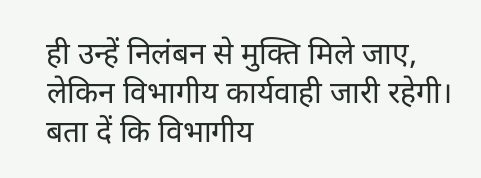ही उन्हें निलंबन से मुक्ति मिले जाए, लेकिन विभागीय कार्यवाही जारी रहेगी। बता दें कि विभागीय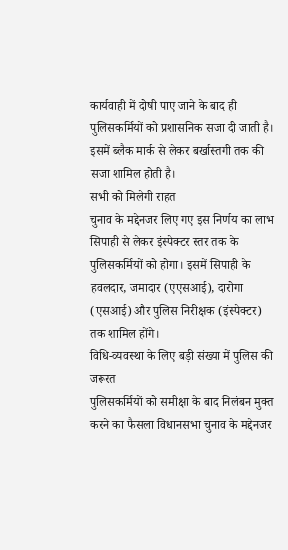कार्यवाही में दोषी पाए जाने के बाद ही पुलिसकर्मियों को प्रशासनिक सजा दी जाती है। इसमें ब्लैक मार्क से लेकर बर्खास्तगी तक की सजा शामिल होती है।
सभी को मिलेगी राहत
चुनाव के मद्देनजर लिए गए इस निर्णय का लाभ सिपाही से लेकर इंस्पेक्टर स्तर तक के पुलिसकर्मियों को होगा। इसमें सिपाही के हवलदार, जमादार (एएसआई), दारोगा (एसआई) और पुलिस निरीक्षक (इंस्पेक्टर) तक शामिल होंगे।
विधि-व्यवस्था के लिए बड़ी संख्या में पुलिस की जरूरत
पुलिसकर्मियों को समीक्षा के बाद निलंबन मुक्त करने का फैसला विधानसभा चुनाव के मद्देनजर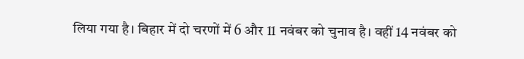लिया गया है। बिहार में दो चरणों में 6 और 11 नवंबर को चुनाव है। वहीं 14 नवंबर को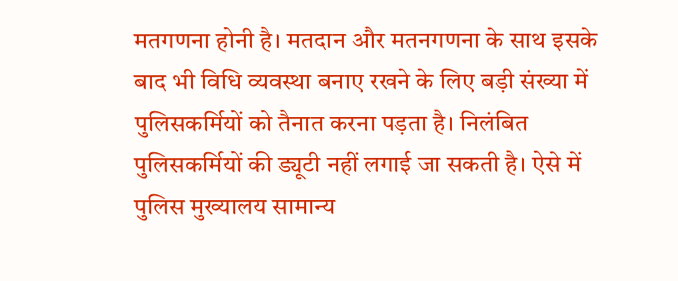मतगणना होनी है। मतदान और मतनगणना के साथ इसके बाद भी विधि व्यवस्था बनाए रखने के लिए बड़ी संख्या में पुलिसकर्मियों को तैनात करना पड़ता है। निलंबित पुलिसकर्मियों की ड्यूटी नहीं लगाई जा सकती है। ऐसे में पुलिस मुख्यालय सामान्य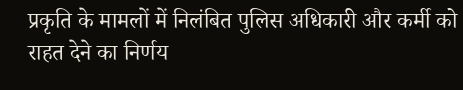प्रकृति के मामलों में निलंबित पुलिस अधिकारी और कर्मी को राहत देने का निर्णय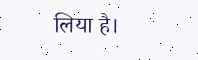लिया है।